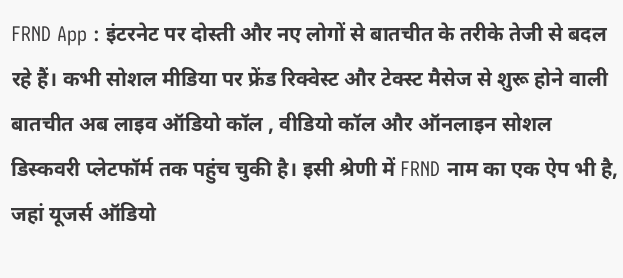FRND App : इंटरनेट पर दोस्ती और नए लोगों से बातचीत के तरीके तेजी से बदल रहे हैं। कभी सोशल मीडिया पर फ्रेंड रिक्वेस्ट और टेक्स्ट मैसेज से शुरू होने वाली बातचीत अब लाइव ऑडियो कॉल , वीडियो कॉल और ऑनलाइन सोशल डिस्कवरी प्लेटफॉर्म तक पहुंच चुकी है। इसी श्रेणी में FRND नाम का एक ऐप भी है, जहां यूजर्स ऑडियो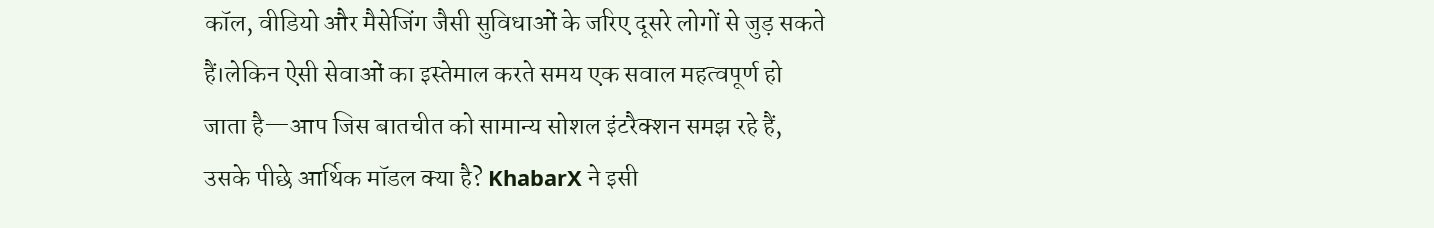कॉल, वीडियो और मैसेजिंग जैसी सुविधाओं के जरिए दूसरे लोगों से जुड़ सकते हैं।लेकिन ऐसी सेवाओं का इस्तेमाल करते समय एक सवाल महत्वपूर्ण हो जाता है—आप जिस बातचीत को सामान्य सोशल इंटरैक्शन समझ रहे हैं, उसके पीछे आर्थिक मॉडल क्या है? KhabarX ने इसी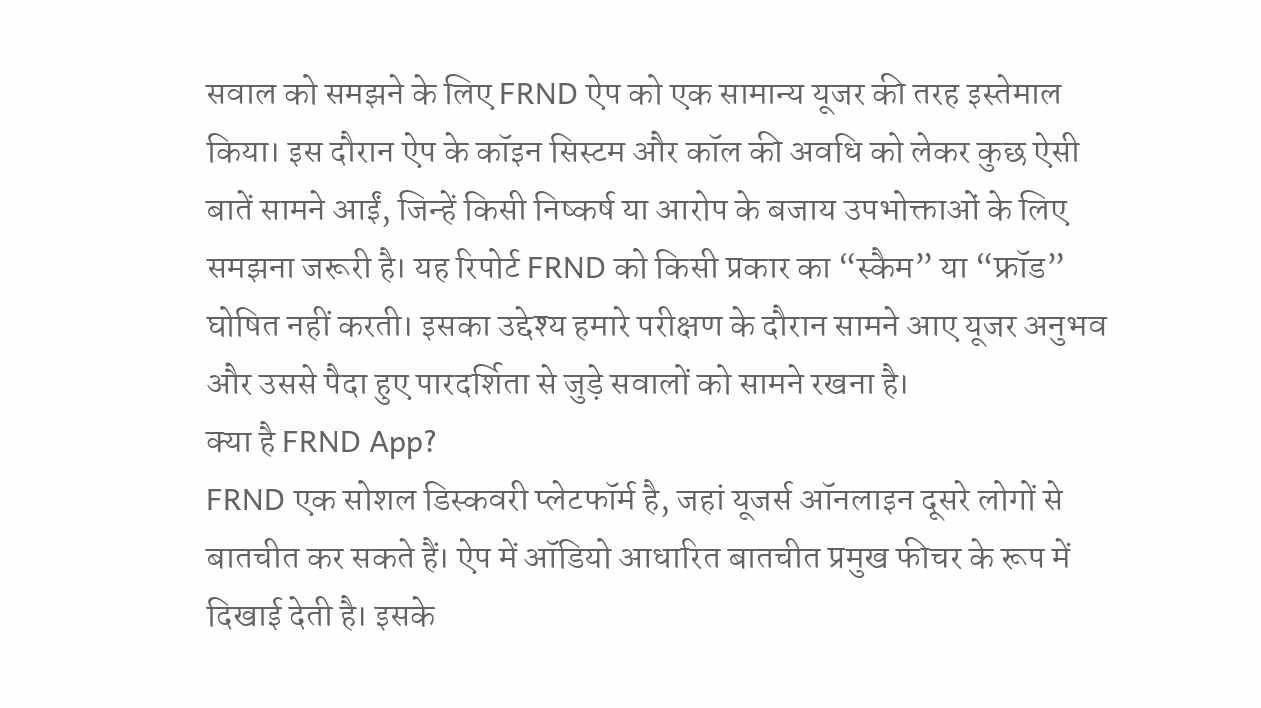सवाल को समझने के लिए FRND ऐप को एक सामान्य यूजर की तरह इस्तेमाल किया। इस दौरान ऐप के कॉइन सिस्टम और कॉल की अवधि को लेकर कुछ ऐसी बातें सामने आईं, जिन्हें किसी निष्कर्ष या आरोप के बजाय उपभोक्ताओं के लिए समझना जरूरी है। यह रिपोर्ट FRND को किसी प्रकार का “स्कैम” या “फ्रॉड” घोषित नहीं करती। इसका उद्देश्य हमारे परीक्षण के दौरान सामने आए यूजर अनुभव और उससे पैदा हुए पारदर्शिता से जुड़े सवालों को सामने रखना है।
क्या है FRND App?
FRND एक सोशल डिस्कवरी प्लेटफॉर्म है, जहां यूजर्स ऑनलाइन दूसरे लोगों से बातचीत कर सकते हैं। ऐप में ऑडियो आधारित बातचीत प्रमुख फीचर के रूप में दिखाई देती है। इसके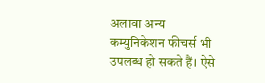अलावा अन्य कम्युनिकेशन फीचर्स भी उपलब्ध हो सकते हैं। ऐसे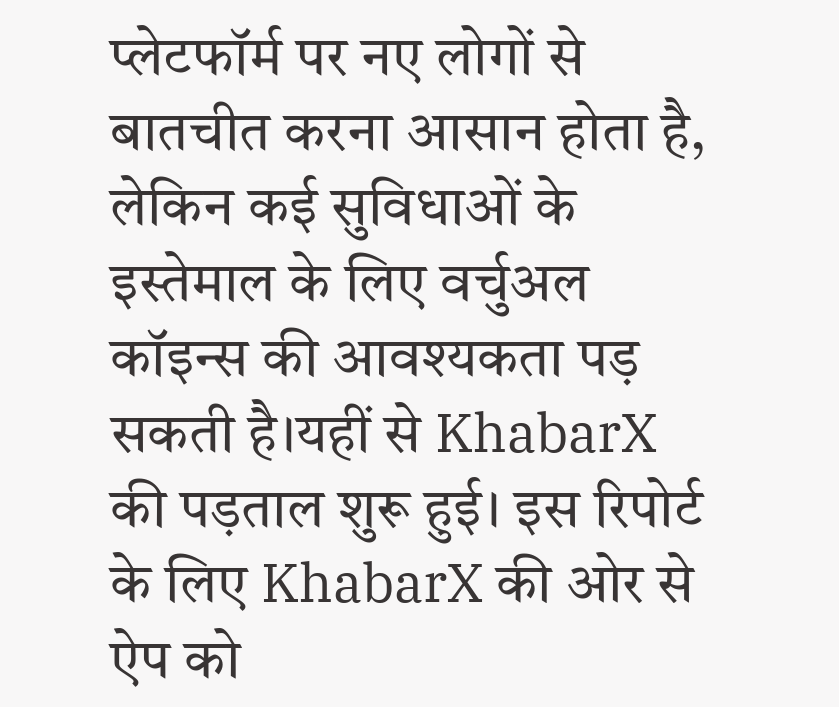प्लेटफॉर्म पर नए लोगों से बातचीत करना आसान होता है, लेकिन कई सुविधाओं के इस्तेमाल के लिए वर्चुअल कॉइन्स की आवश्यकता पड़ सकती है।यहीं से KhabarX की पड़ताल शुरू हुई। इस रिपोर्ट के लिए KhabarX की ओर से ऐप को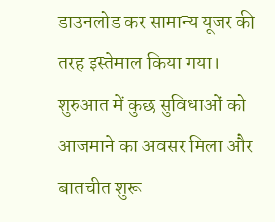डाउनलोड कर सामान्य यूजर की तरह इस्तेमाल किया गया। शुरुआत में कुछ सुविधाओं को आजमाने का अवसर मिला और बातचीत शुरू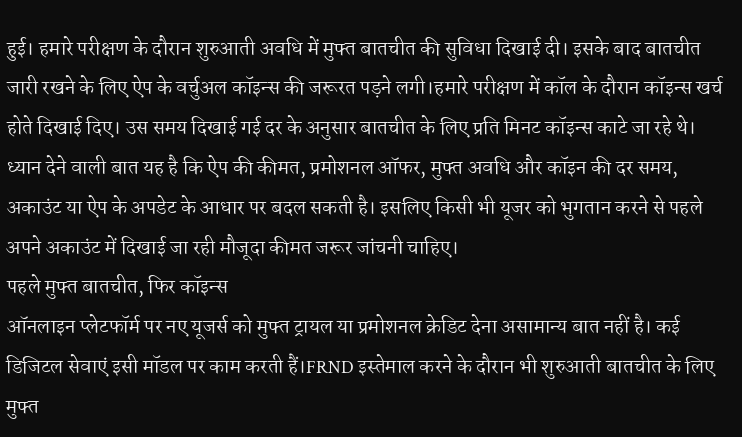हुई। हमारे परीक्षण के दौरान शुरुआती अवधि में मुफ्त बातचीत की सुविधा दिखाई दी। इसके बाद बातचीत जारी रखने के लिए ऐप के वर्चुअल कॉइन्स की जरूरत पड़ने लगी।हमारे परीक्षण में कॉल के दौरान कॉइन्स खर्च होते दिखाई दिए। उस समय दिखाई गई दर के अनुसार बातचीत के लिए प्रति मिनट कॉइन्स काटे जा रहे थे। ध्यान देने वाली बात यह है कि ऐप की कीमत, प्रमोशनल ऑफर, मुफ्त अवधि और कॉइन की दर समय, अकाउंट या ऐप के अपडेट के आधार पर बदल सकती है। इसलिए किसी भी यूजर को भुगतान करने से पहले अपने अकाउंट में दिखाई जा रही मौजूदा कीमत जरूर जांचनी चाहिए।
पहले मुफ्त बातचीत, फिर कॉइन्स
ऑनलाइन प्लेटफॉर्म पर नए यूजर्स को मुफ्त ट्रायल या प्रमोशनल क्रेडिट देना असामान्य बात नहीं है। कई डिजिटल सेवाएं इसी मॉडल पर काम करती हैं।FRND इस्तेमाल करने के दौरान भी शुरुआती बातचीत के लिए मुफ्त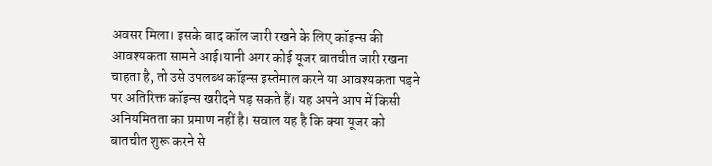अवसर मिला। इसके बाद कॉल जारी रखने के लिए कॉइन्स की आवश्यकता सामने आई।यानी अगर कोई यूजर बातचीत जारी रखना चाहता है, तो उसे उपलब्ध कॉइन्स इस्तेमाल करने या आवश्यकता पड़ने पर अतिरिक्त कॉइन्स खरीदने पड़ सकते हैं। यह अपने आप में किसी अनियमितता का प्रमाण नहीं है। सवाल यह है कि क्या यूजर को बातचीत शुरू करने से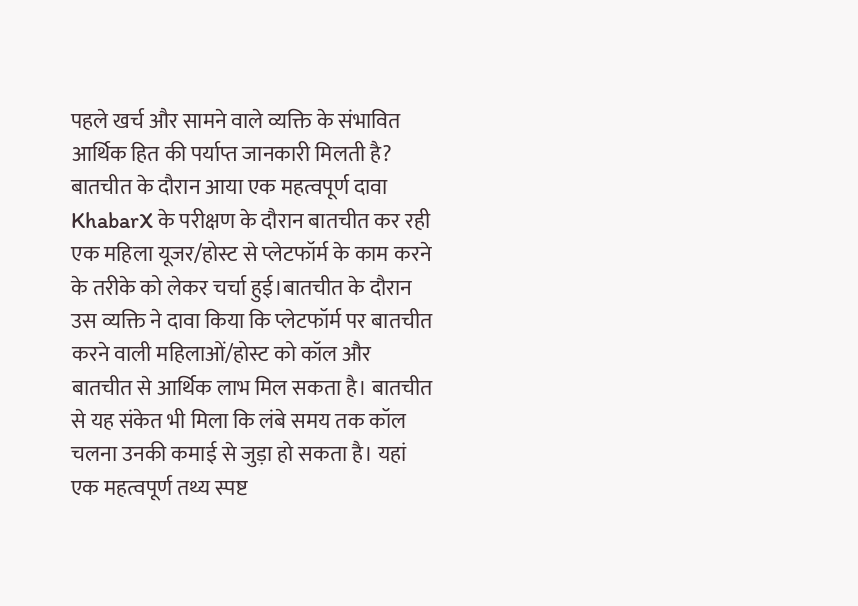पहले खर्च और सामने वाले व्यक्ति के संभावित आर्थिक हित की पर्याप्त जानकारी मिलती है?
बातचीत के दौरान आया एक महत्वपूर्ण दावा
KhabarX के परीक्षण के दौरान बातचीत कर रही एक महिला यूजर/होस्ट से प्लेटफॉर्म के काम करने के तरीके को लेकर चर्चा हुई।बातचीत के दौरान उस व्यक्ति ने दावा किया कि प्लेटफॉर्म पर बातचीत करने वाली महिलाओं/होस्ट को कॉल और बातचीत से आर्थिक लाभ मिल सकता है। बातचीत से यह संकेत भी मिला कि लंबे समय तक कॉल चलना उनकी कमाई से जुड़ा हो सकता है। यहां एक महत्वपूर्ण तथ्य स्पष्ट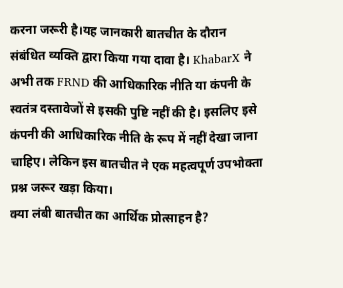करना जरूरी है।यह जानकारी बातचीत के दौरान संबंधित व्यक्ति द्वारा किया गया दावा है। KhabarX ने अभी तक FRND की आधिकारिक नीति या कंपनी के स्वतंत्र दस्तावेजों से इसकी पुष्टि नहीं की है। इसलिए इसे कंपनी की आधिकारिक नीति के रूप में नहीं देखा जाना चाहिए। लेकिन इस बातचीत ने एक महत्वपूर्ण उपभोक्ता प्रश्न जरूर खड़ा किया।
क्या लंबी बातचीत का आर्थिक प्रोत्साहन है?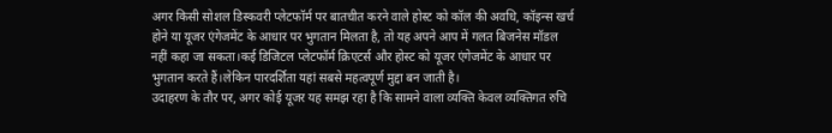अगर किसी सोशल डिस्कवरी प्लेटफॉर्म पर बातचीत करने वाले होस्ट को कॉल की अवधि, कॉइन्स खर्च होने या यूजर एंगेजमेंट के आधार पर भुगतान मिलता है, तो यह अपने आप में गलत बिजनेस मॉडल नहीं कहा जा सकता।कई डिजिटल प्लेटफॉर्म क्रिएटर्स और होस्ट को यूजर एंगेजमेंट के आधार पर भुगतान करते हैं।लेकिन पारदर्शिता यहां सबसे महत्वपूर्ण मुद्दा बन जाती है।
उदाहरण के तौर पर, अगर कोई यूजर यह समझ रहा है कि सामने वाला व्यक्ति केवल व्यक्तिगत रुचि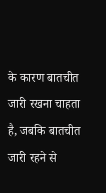के कारण बातचीत जारी रखना चाहता है, जबकि बातचीत जारी रहने से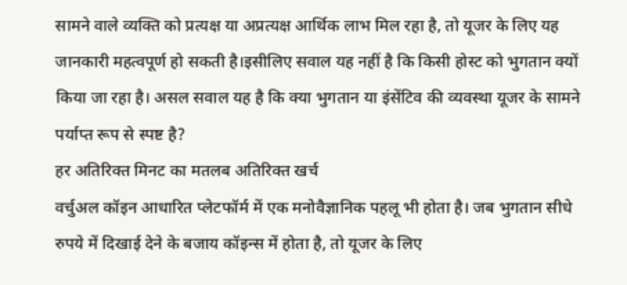सामने वाले व्यक्ति को प्रत्यक्ष या अप्रत्यक्ष आर्थिक लाभ मिल रहा है, तो यूजर के लिए यह जानकारी महत्वपूर्ण हो सकती है।इसीलिए सवाल यह नहीं है कि किसी होस्ट को भुगतान क्यों किया जा रहा है। असल सवाल यह है कि क्या भुगतान या इंसेंटिव की व्यवस्था यूजर के सामने पर्याप्त रूप से स्पष्ट है?
हर अतिरिक्त मिनट का मतलब अतिरिक्त खर्च
वर्चुअल कॉइन आधारित प्लेटफॉर्म में एक मनोवैज्ञानिक पहलू भी होता है। जब भुगतान सीधे रुपये में दिखाई देने के बजाय कॉइन्स में होता है, तो यूजर के लिए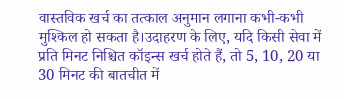वास्तविक खर्च का तत्काल अनुमान लगाना कभी-कभी मुश्किल हो सकता है।उदाहरण के लिए, यदि किसी सेवा में प्रति मिनट निश्चित कॉइन्स खर्च होते हैं, तो 5, 10, 20 या 30 मिनट की बातचीत में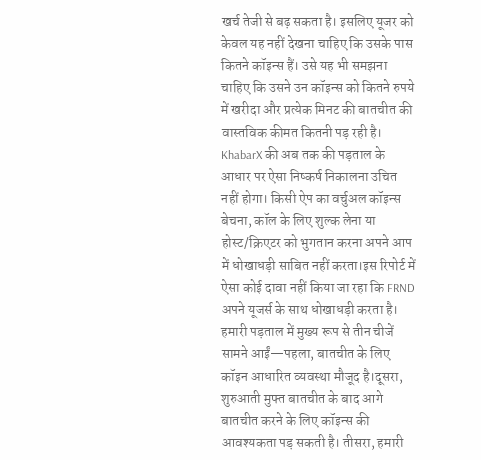खर्च तेजी से बढ़ सकता है। इसलिए यूजर को केवल यह नहीं देखना चाहिए कि उसके पास कितने कॉइन्स हैं। उसे यह भी समझना चाहिए कि उसने उन कॉइन्स को कितने रुपये में खरीदा और प्रत्येक मिनट की बातचीत की वास्तविक कीमत कितनी पड़ रही है। KhabarX की अब तक की पड़ताल के आधार पर ऐसा निष्कर्ष निकालना उचित नहीं होगा। किसी ऐप का वर्चुअल कॉइन्स बेचना, कॉल के लिए शुल्क लेना या होस्ट/क्रिएटर को भुगतान करना अपने आप में धोखाधड़ी साबित नहीं करता।इस रिपोर्ट में ऐसा कोई दावा नहीं किया जा रहा कि FRND अपने यूजर्स के साथ धोखाधड़ी करता है।
हमारी पड़ताल में मुख्य रूप से तीन चीजें सामने आईं—पहला, बातचीत के लिए कॉइन आधारित व्यवस्था मौजूद है।दूसरा, शुरुआती मुफ्त बातचीत के बाद आगे बातचीत करने के लिए कॉइन्स की आवश्यकता पड़ सकती है। तीसरा, हमारी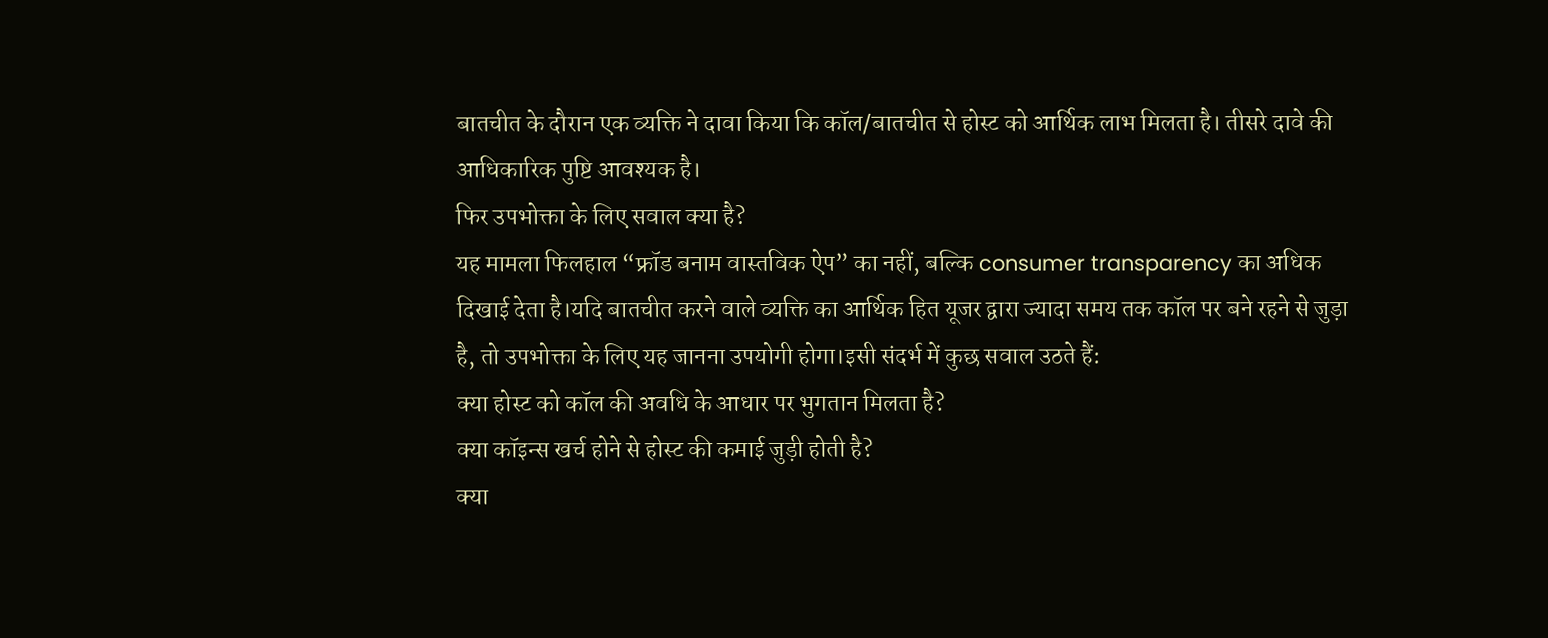बातचीत के दौरान एक व्यक्ति ने दावा किया कि कॉल/बातचीत से होस्ट को आर्थिक लाभ मिलता है। तीसरे दावे की आधिकारिक पुष्टि आवश्यक है।
फिर उपभोक्ता के लिए सवाल क्या है?
यह मामला फिलहाल “फ्रॉड बनाम वास्तविक ऐप” का नहीं, बल्कि consumer transparency का अधिक दिखाई देता है।यदि बातचीत करने वाले व्यक्ति का आर्थिक हित यूजर द्वारा ज्यादा समय तक कॉल पर बने रहने से जुड़ा है, तो उपभोक्ता के लिए यह जानना उपयोगी होगा।इसी संदर्भ में कुछ सवाल उठते हैं:
क्या होस्ट को कॉल की अवधि के आधार पर भुगतान मिलता है?
क्या कॉइन्स खर्च होने से होस्ट की कमाई जुड़ी होती है?
क्या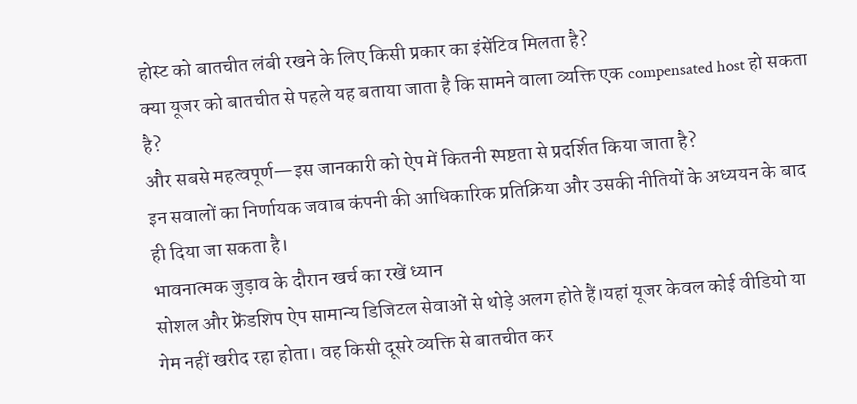होस्ट को बातचीत लंबी रखने के लिए किसी प्रकार का इंसेंटिव मिलता है?
क्या यूजर को बातचीत से पहले यह बताया जाता है कि सामने वाला व्यक्ति एक compensated host हो सकता है?
और सबसे महत्वपूर्ण—इस जानकारी को ऐप में कितनी स्पष्टता से प्रदर्शित किया जाता है?
इन सवालों का निर्णायक जवाब कंपनी की आधिकारिक प्रतिक्रिया और उसकी नीतियों के अध्ययन के बाद ही दिया जा सकता है।
भावनात्मक जुड़ाव के दौरान खर्च का रखें ध्यान
सोशल और फ्रेंडशिप ऐप सामान्य डिजिटल सेवाओं से थोड़े अलग होते हैं।यहां यूजर केवल कोई वीडियो या गेम नहीं खरीद रहा होता। वह किसी दूसरे व्यक्ति से बातचीत कर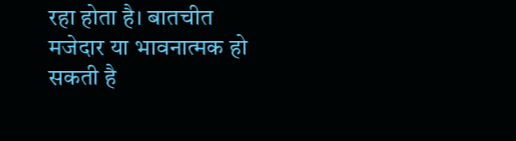रहा होता है। बातचीत मजेदार या भावनात्मक हो सकती है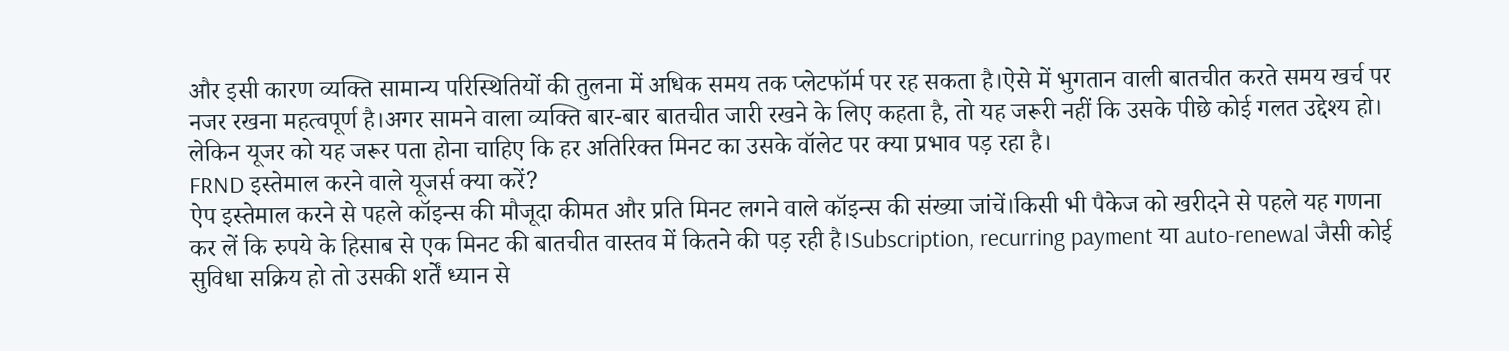और इसी कारण व्यक्ति सामान्य परिस्थितियों की तुलना में अधिक समय तक प्लेटफॉर्म पर रह सकता है।ऐसे में भुगतान वाली बातचीत करते समय खर्च पर नजर रखना महत्वपूर्ण है।अगर सामने वाला व्यक्ति बार-बार बातचीत जारी रखने के लिए कहता है, तो यह जरूरी नहीं कि उसके पीछे कोई गलत उद्देश्य हो। लेकिन यूजर को यह जरूर पता होना चाहिए कि हर अतिरिक्त मिनट का उसके वॉलेट पर क्या प्रभाव पड़ रहा है।
FRND इस्तेमाल करने वाले यूजर्स क्या करें?
ऐप इस्तेमाल करने से पहले कॉइन्स की मौजूदा कीमत और प्रति मिनट लगने वाले कॉइन्स की संख्या जांचें।किसी भी पैकेज को खरीदने से पहले यह गणना कर लें कि रुपये के हिसाब से एक मिनट की बातचीत वास्तव में कितने की पड़ रही है।Subscription, recurring payment या auto-renewal जैसी कोई सुविधा सक्रिय हो तो उसकी शर्तें ध्यान से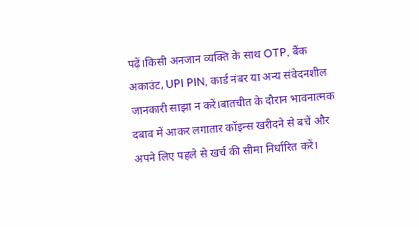पढ़ें।किसी अनजान व्यक्ति के साथ OTP, बैंक अकाउंट, UPI PIN, कार्ड नंबर या अन्य संवेदनशील जानकारी साझा न करें।बातचीत के दौरान भावनात्मक दबाव में आकर लगातार कॉइन्स खरीदने से बचें और अपने लिए पहले से खर्च की सीमा निर्धारित करें।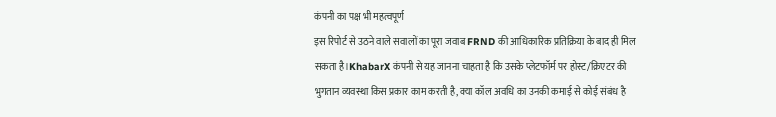कंपनी का पक्ष भी महत्वपूर्ण
इस रिपोर्ट से उठने वाले सवालों का पूरा जवाब FRND की आधिकारिक प्रतिक्रिया के बाद ही मिल सकता है।KhabarX कंपनी से यह जानना चाहता है कि उसके प्लेटफॉर्म पर होस्ट/क्रिएटर की भुगतान व्यवस्था किस प्रकार काम करती है, क्या कॉल अवधि का उनकी कमाई से कोई संबंध है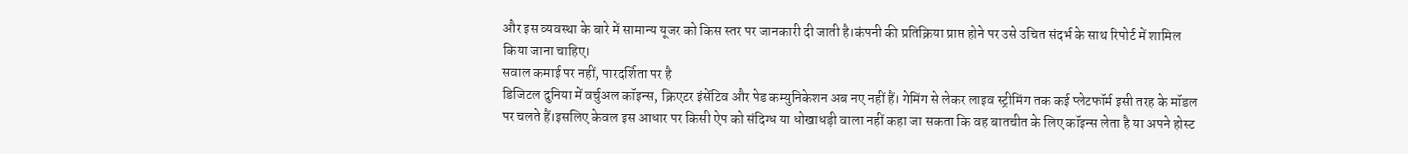और इस व्यवस्था के बारे में सामान्य यूजर को किस स्तर पर जानकारी दी जाती है।कंपनी की प्रतिक्रिया प्राप्त होने पर उसे उचित संदर्भ के साथ रिपोर्ट में शामिल किया जाना चाहिए।
सवाल कमाई पर नहीं, पारदर्शिता पर है
डिजिटल दुनिया में वर्चुअल कॉइन्स, क्रिएटर इंसेंटिव और पेड कम्युनिकेशन अब नए नहीं हैं। गेमिंग से लेकर लाइव स्ट्रीमिंग तक कई प्लेटफॉर्म इसी तरह के मॉडल पर चलते हैं।इसलिए केवल इस आधार पर किसी ऐप को संदिग्ध या धोखाधड़ी वाला नहीं कहा जा सकता कि वह बातचीत के लिए कॉइन्स लेता है या अपने होस्ट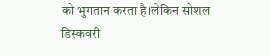को भुगतान करता है।लेकिन सोशल डिस्कवरी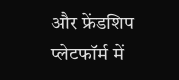और फ्रेंडशिप प्लेटफॉर्म में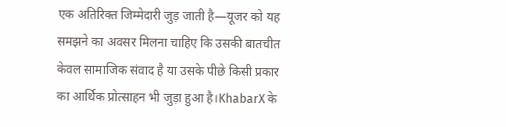एक अतिरिक्त जिम्मेदारी जुड़ जाती है—यूजर को यह समझने का अवसर मिलना चाहिए कि उसकी बातचीत केवल सामाजिक संवाद है या उसके पीछे किसी प्रकार का आर्थिक प्रोत्साहन भी जुड़ा हुआ है।KhabarX के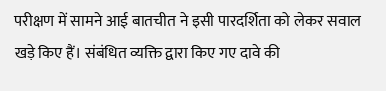परीक्षण में सामने आई बातचीत ने इसी पारदर्शिता को लेकर सवाल खड़े किए हैं। संबंधित व्यक्ति द्वारा किए गए दावे की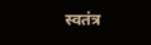स्वतंत्र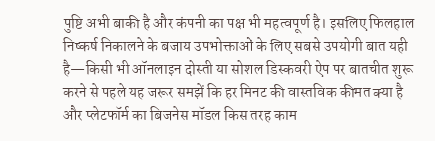पुष्टि अभी बाकी है और कंपनी का पक्ष भी महत्वपूर्ण है। इसलिए फिलहाल निष्कर्ष निकालने के बजाय उपभोक्ताओं के लिए सबसे उपयोगी बात यही है—किसी भी ऑनलाइन दोस्ती या सोशल डिस्कवरी ऐप पर बातचीत शुरू करने से पहले यह जरूर समझें कि हर मिनट की वास्तविक कीमत क्या है और प्लेटफॉर्म का बिजनेस मॉडल किस तरह काम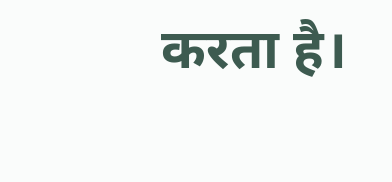करता है।